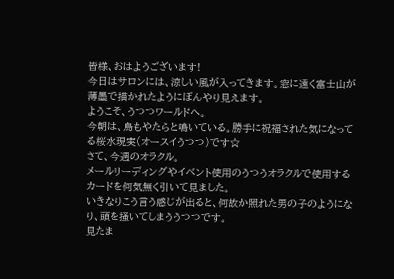皆様、おはようございます!
今日はサロンには、涼しい風が入ってきます。窓に遠く富士山が薄墨で描かれたようにぼんやり見えます。
ようこそ、うつつワールドへ。
今朝は、鳥もやたらと鳴いている。勝手に祝福された気になってる桜水現実(オースイうつつ)です☆
さて、今週のオラクル。
メールリーディングやイベント使用のうつうオラクルで使用するカードを何気無く引いて見ました。
いきなりこう言う感じが出ると、何故か照れた男の子のようになり、頭を掻いてしまううつつです。
見たま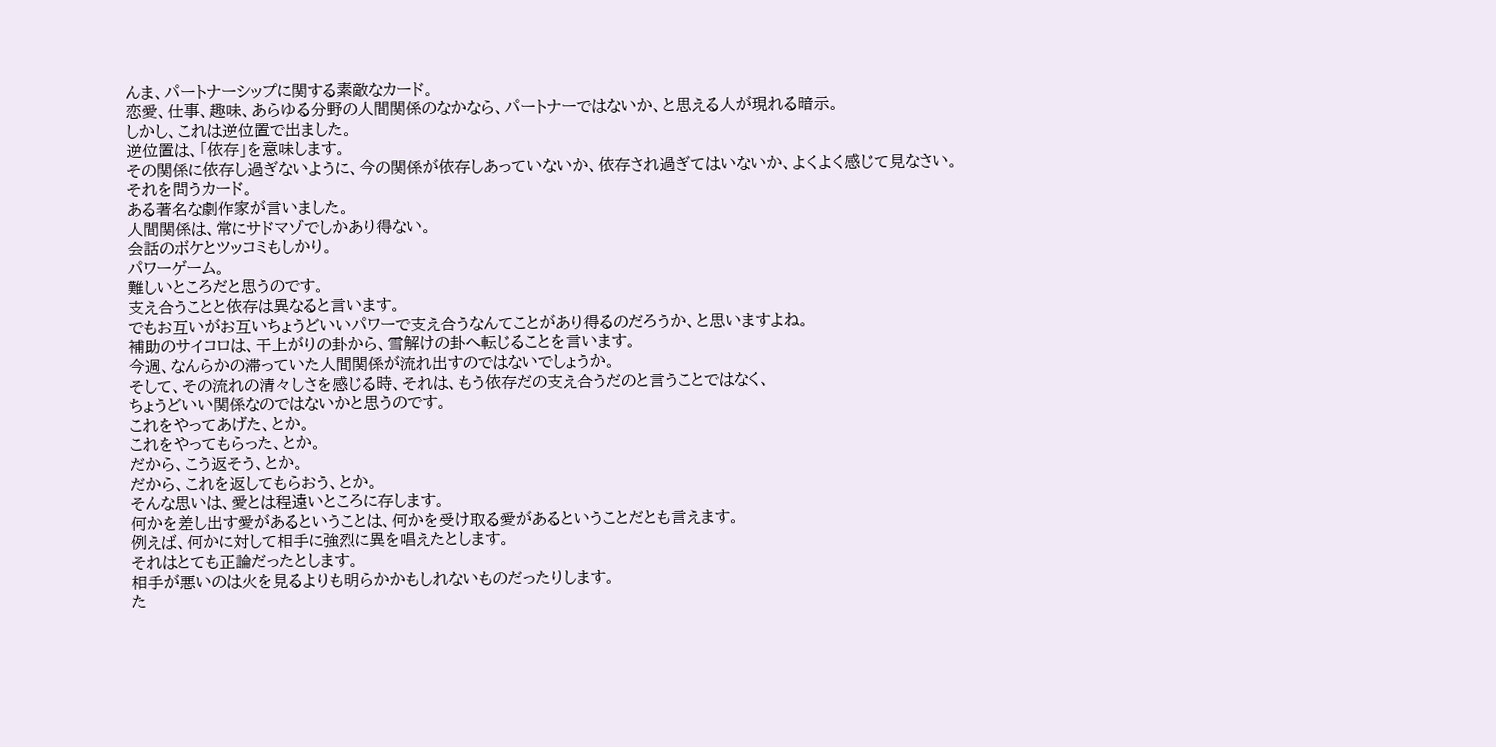んま、パートナーシップに関する素敵なカード。
恋愛、仕事、趣味、あらゆる分野の人間関係のなかなら、パートナーではないか、と思える人が現れる暗示。
しかし、これは逆位置で出ました。
逆位置は、「依存」を意味します。
その関係に依存し過ぎないように、今の関係が依存しあっていないか、依存され過ぎてはいないか、よくよく感じて見なさい。
それを問うカード。
ある著名な劇作家が言いました。
人間関係は、常にサドマゾでしかあり得ない。
会話のボケとツッコミもしかり。
パワーゲーム。
難しいところだと思うのです。
支え合うことと依存は異なると言います。
でもお互いがお互いちょうどいいパワーで支え合うなんてことがあり得るのだろうか、と思いますよね。
補助のサイコロは、干上がりの卦から、雪解けの卦へ転じることを言います。
今週、なんらかの滞っていた人間関係が流れ出すのではないでしょうか。
そして、その流れの清々しさを感じる時、それは、もう依存だの支え合うだのと言うことではなく、
ちょうどいい関係なのではないかと思うのです。
これをやってあげた、とか。
これをやってもらった、とか。
だから、こう返そう、とか。
だから、これを返してもらおう、とか。
そんな思いは、愛とは程遠いところに存します。
何かを差し出す愛があるということは、何かを受け取る愛があるということだとも言えます。
例えば、何かに対して相手に強烈に異を唱えたとします。
それはとても正論だったとします。
相手が悪いのは火を見るよりも明らかかもしれないものだったりします。
た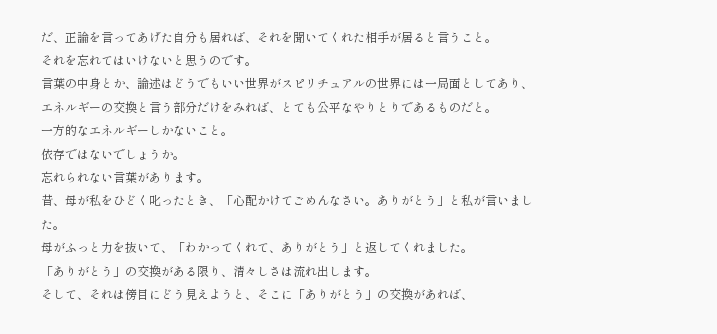だ、正論を言ってあげた自分も居れば、それを聞いてくれた相手が居ると言うこと。
それを忘れてはいけないと思うのです。
言葉の中身とか、論述はどうでもいい世界がスピリチュアルの世界には一局面としてあり、
エネルギーの交換と言う部分だけをみれば、とても公平なやりとりであるものだと。
一方的なエネルギーしかないこと。
依存ではないでしょうか。
忘れられない言葉があります。
昔、母が私をひどく叱ったとき、「心配かけてごめんなさい。ありがとう」と私が言いました。
母がふっと力を抜いて、「わかってくれて、ありがとう」と返してくれました。
「ありがとう」の交換がある限り、清々しさは流れ出します。
そして、それは傍目にどう見えようと、そこに「ありがとう」の交換があれば、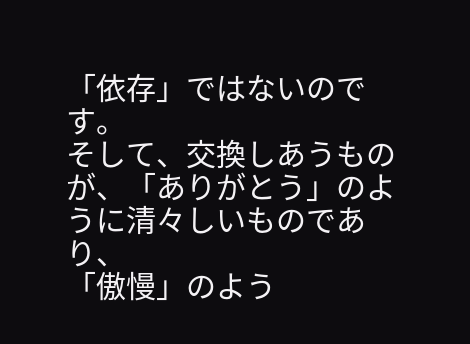「依存」ではないのです。
そして、交換しあうものが、「ありがとう」のように清々しいものであり、
「傲慢」のよう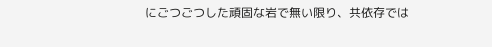にごつごつした頑固な岩で無い限り、共依存では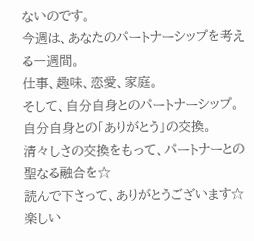ないのです。
今週は、あなたのパートナーシップを考える一週間。
仕事、趣味、恋愛、家庭。
そして、自分自身とのパートナーシップ。
自分自身との「ありがとう」の交換。
清々しさの交換をもって、パートナーとの聖なる融合を☆
読んで下さって、ありがとうございます☆
楽しい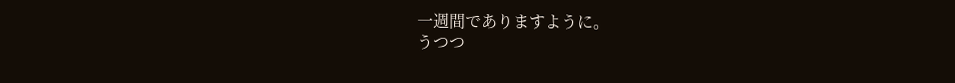一週間でありますように。
うつつ